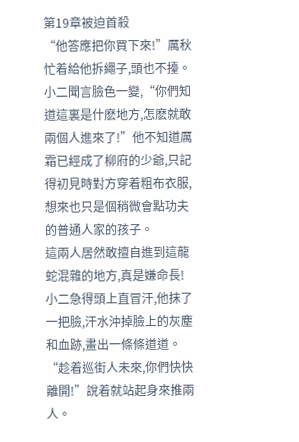第19章被迫首殺
“他答應把你買下來!”厲秋忙着給他拆繩子,頭也不擡。
小二聞言臉色一變,“你們知道這裏是什麽地方,怎麽就敢兩個人進來了!”他不知道厲霜已經成了柳府的少爺,只記得初見時對方穿着粗布衣服,想來也只是個稍微會點功夫的普通人家的孩子。
這兩人居然敢擅自進到這龍蛇混雜的地方,真是嫌命長!小二急得頭上直冒汗,他抹了一把臉,汗水沖掉臉上的灰塵和血跡,畫出一條條道道。“趁着巡街人未來,你們快快離開!”說着就站起身來推兩人。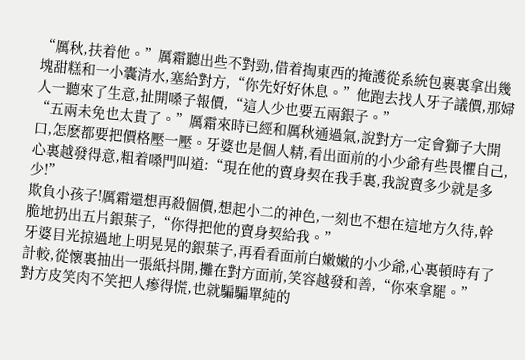“厲秋,扶着他。”厲霜聽出些不對勁,借着掏東西的掩護從系統包裹裏拿出幾塊甜糕和一小囊清水,塞給對方,“你先好好休息。”他跑去找人牙子議價,那婦人一聽來了生意,扯開嗓子報價,“這人少也要五兩銀子。”
“五兩未免也太貴了。”厲霜來時已經和厲秋通過氣,說對方一定會獅子大開口,怎麽都要把價格壓一壓。牙婆也是個人精,看出面前的小少爺有些畏懼自己,心裏越發得意,粗着嗓門叫道:“現在他的賣身契在我手裏,我說賣多少就是多少!”
欺負小孩子!厲霜還想再殺個價,想起小二的神色,一刻也不想在這地方久待,幹脆地扔出五片銀葉子,“你得把他的賣身契給我。”
牙婆目光掠過地上明晃晃的銀葉子,再看看面前白嫩嫩的小少爺,心裏頓時有了計較,從懷裏抽出一張紙抖開,攤在對方面前,笑容越發和善,“你來拿罷。”
對方皮笑肉不笑把人瘆得慌,也就騙騙單純的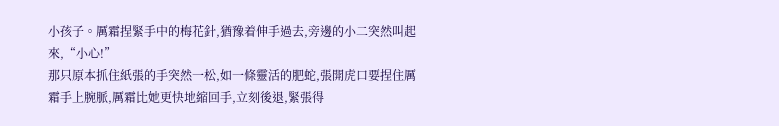小孩子。厲霜捏緊手中的梅花針,猶豫着伸手過去,旁邊的小二突然叫起來,“小心!”
那只原本抓住紙張的手突然一松,如一條靈活的肥蛇,張開虎口要捏住厲霜手上腕脈,厲霜比她更快地縮回手,立刻後退,緊張得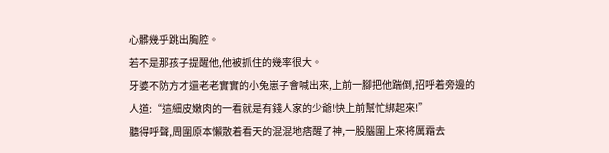心髒幾乎跳出胸腔。
若不是那孩子提醒他,他被抓住的幾率很大。
牙婆不防方才還老老實實的小兔崽子會喊出來,上前一腳把他踹倒,招呼着旁邊的人道:“這細皮嫩肉的一看就是有錢人家的少爺!快上前幫忙綁起來!”
聽得呼聲,周圍原本懶散着看天的混混地痞醒了神,一股腦圍上來将厲霜去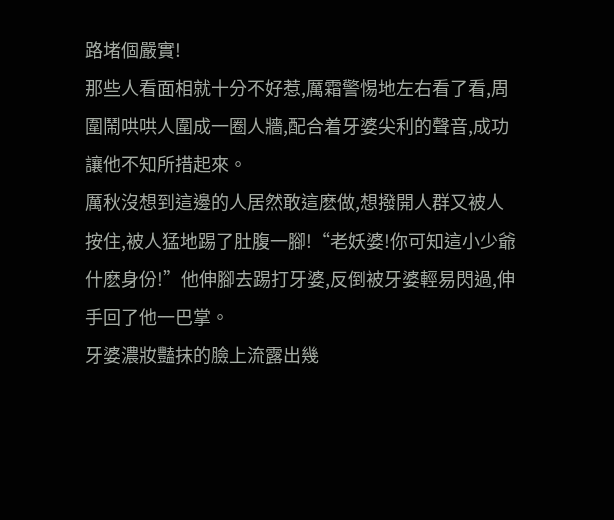路堵個嚴實!
那些人看面相就十分不好惹,厲霜警惕地左右看了看,周圍鬧哄哄人圍成一圈人牆,配合着牙婆尖利的聲音,成功讓他不知所措起來。
厲秋沒想到這邊的人居然敢這麽做,想撥開人群又被人按住,被人猛地踢了肚腹一腳!“老妖婆!你可知這小少爺什麽身份!”他伸腳去踢打牙婆,反倒被牙婆輕易閃過,伸手回了他一巴掌。
牙婆濃妝豔抹的臉上流露出幾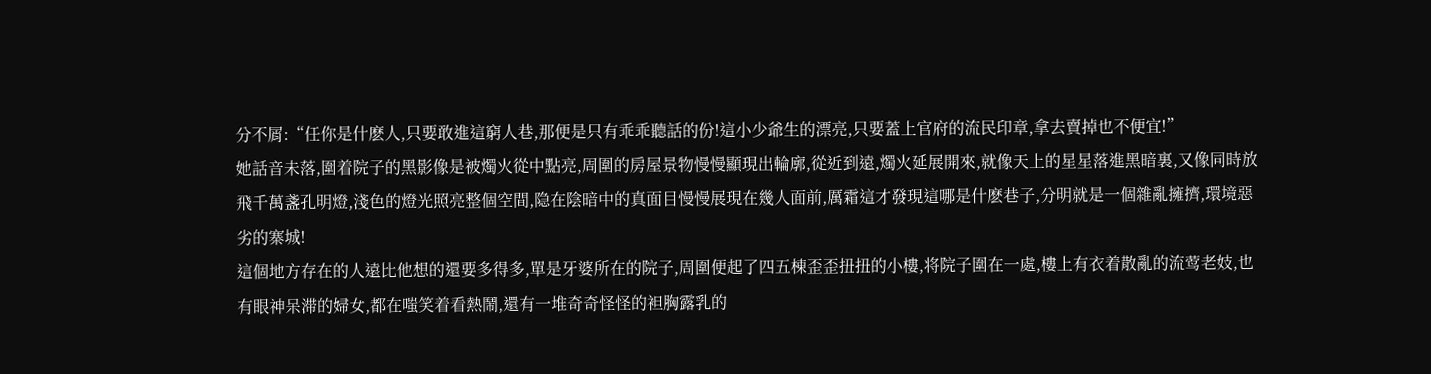分不屑:“任你是什麽人,只要敢進這窮人巷,那便是只有乖乖聽話的份!這小少爺生的漂亮,只要蓋上官府的流民印章,拿去賣掉也不便宜!”
她話音未落,圍着院子的黑影像是被燭火從中點亮,周圍的房屋景物慢慢顯現出輪廓,從近到遠,燭火延展開來,就像天上的星星落進黑暗裏,又像同時放飛千萬盞孔明燈,淺色的燈光照亮整個空間,隐在陰暗中的真面目慢慢展現在幾人面前,厲霜這才發現這哪是什麽巷子,分明就是一個雜亂擁擠,環境惡劣的寨城!
這個地方存在的人遠比他想的還要多得多,單是牙婆所在的院子,周圍便起了四五棟歪歪扭扭的小樓,将院子圍在一處,樓上有衣着散亂的流莺老妓,也有眼神呆滞的婦女,都在嗤笑着看熱鬧,還有一堆奇奇怪怪的袒胸露乳的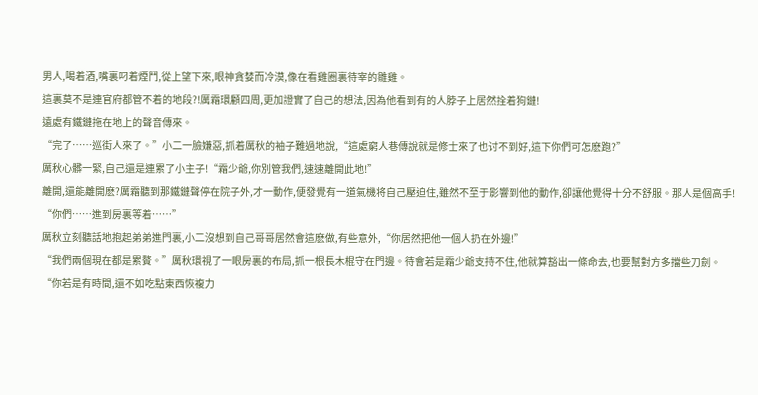男人,喝着酒,嘴裏叼着煙鬥,從上望下來,眼神貪婪而冷漠,像在看雞圈裏待宰的雛雞。
這裏莫不是連官府都管不着的地段?!厲霜環顧四周,更加證實了自己的想法,因為他看到有的人脖子上居然拴着狗鏈!
遠處有鐵鏈拖在地上的聲音傳來。
“完了……巡街人來了。”小二一臉嫌惡,抓着厲秋的袖子難過地說,“這處窮人巷傳說就是修士來了也讨不到好,這下你們可怎麽跑?”
厲秋心髒一緊,自己還是連累了小主子!“霜少爺,你別管我們,速速離開此地!”
離開,還能離開麽?厲霜聽到那鐵鏈聲停在院子外,才一動作,便發覺有一道氣機将自己壓迫住,雖然不至于影響到他的動作,卻讓他覺得十分不舒服。那人是個高手!
“你們……進到房裏等着……”
厲秋立刻聽話地抱起弟弟進門裏,小二沒想到自己哥哥居然會這麽做,有些意外,“你居然把他一個人扔在外邊!”
“我們兩個現在都是累贅。”厲秋環視了一眼房裏的布局,抓一根長木棍守在門邊。待會若是霜少爺支持不住,他就算豁出一條命去,也要幫對方多擋些刀劍。“你若是有時間,還不如吃點東西恢複力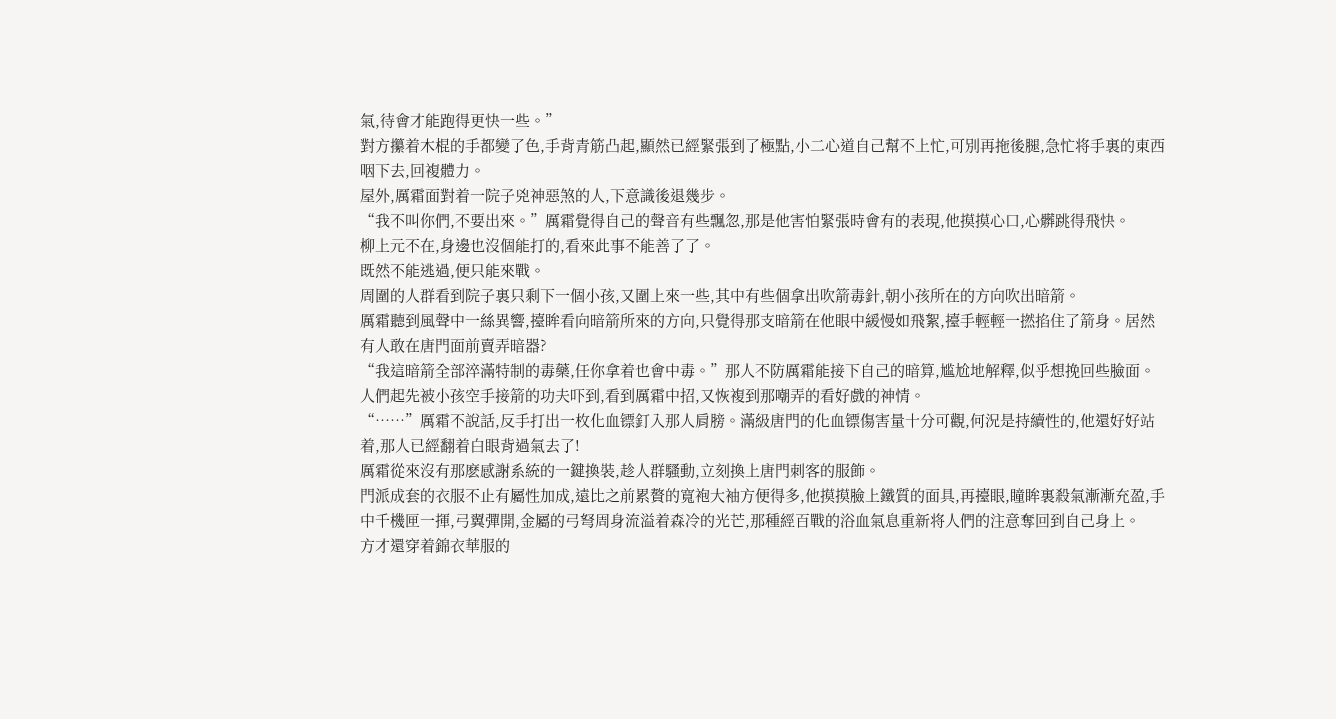氣,待會才能跑得更快一些。”
對方攥着木棍的手都變了色,手背青筋凸起,顯然已經緊張到了極點,小二心道自己幫不上忙,可別再拖後腿,急忙将手裏的東西咽下去,回複體力。
屋外,厲霜面對着一院子兇神惡煞的人,下意識後退幾步。
“我不叫你們,不要出來。”厲霜覺得自己的聲音有些飄忽,那是他害怕緊張時會有的表現,他摸摸心口,心髒跳得飛快。
柳上元不在,身邊也沒個能打的,看來此事不能善了了。
既然不能逃過,便只能來戰。
周圍的人群看到院子裏只剩下一個小孩,又圍上來一些,其中有些個拿出吹箭毒針,朝小孩所在的方向吹出暗箭。
厲霜聽到風聲中一絲異響,擡眸看向暗箭所來的方向,只覺得那支暗箭在他眼中緩慢如飛絮,擡手輕輕一撚掐住了箭身。居然有人敢在唐門面前賣弄暗器?
“我這暗箭全部淬滿特制的毒藥,任你拿着也會中毒。”那人不防厲霜能接下自己的暗算,尴尬地解釋,似乎想挽回些臉面。人們起先被小孩空手接箭的功夫吓到,看到厲霜中招,又恢複到那嘲弄的看好戲的神情。
“……”厲霜不說話,反手打出一枚化血镖釘入那人肩膀。滿級唐門的化血镖傷害量十分可觀,何況是持續性的,他還好好站着,那人已經翻着白眼背過氣去了!
厲霜從來沒有那麽感謝系統的一鍵換裝,趁人群騷動,立刻換上唐門刺客的服飾。
門派成套的衣服不止有屬性加成,遠比之前累贅的寬袍大袖方便得多,他摸摸臉上鐵質的面具,再擡眼,瞳眸裏殺氣漸漸充盈,手中千機匣一揮,弓翼彈開,金屬的弓弩周身流溢着森冷的光芒,那種經百戰的浴血氣息重新将人們的注意奪回到自己身上。
方才還穿着錦衣華服的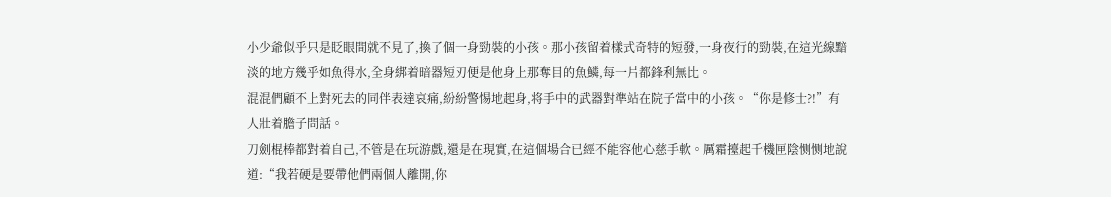小少爺似乎只是眨眼間就不見了,換了個一身勁裝的小孩。那小孩留着樣式奇特的短發,一身夜行的勁裝,在這光線黯淡的地方幾乎如魚得水,全身綁着暗器短刃便是他身上那奪目的魚鱗,每一片都鋒利無比。
混混們顧不上對死去的同伴表達哀痛,紛紛警惕地起身,将手中的武器對準站在院子當中的小孩。“你是修士?!”有人壯着膽子問話。
刀劍棍棒都對着自己,不管是在玩游戲,還是在現實,在這個場合已經不能容他心慈手軟。厲霜擡起千機匣陰恻恻地說道:“我若硬是要帶他們兩個人離開,你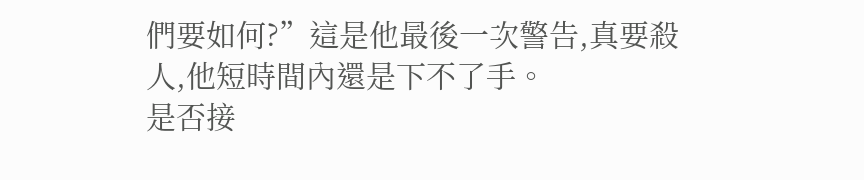們要如何?”這是他最後一次警告,真要殺人,他短時間內還是下不了手。
是否接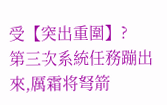受【突出重圍】?
第三次系統任務蹦出來,厲霜将弩箭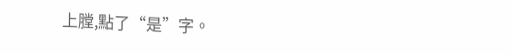上膛,點了“是”字。